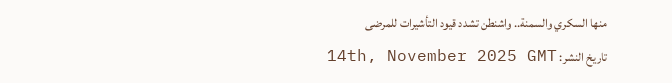منها السكري والسمنة.. واشنطن تشدد قيود التأشيرات للمرضى
تاريخ النشر: 14th, November 2025 GMT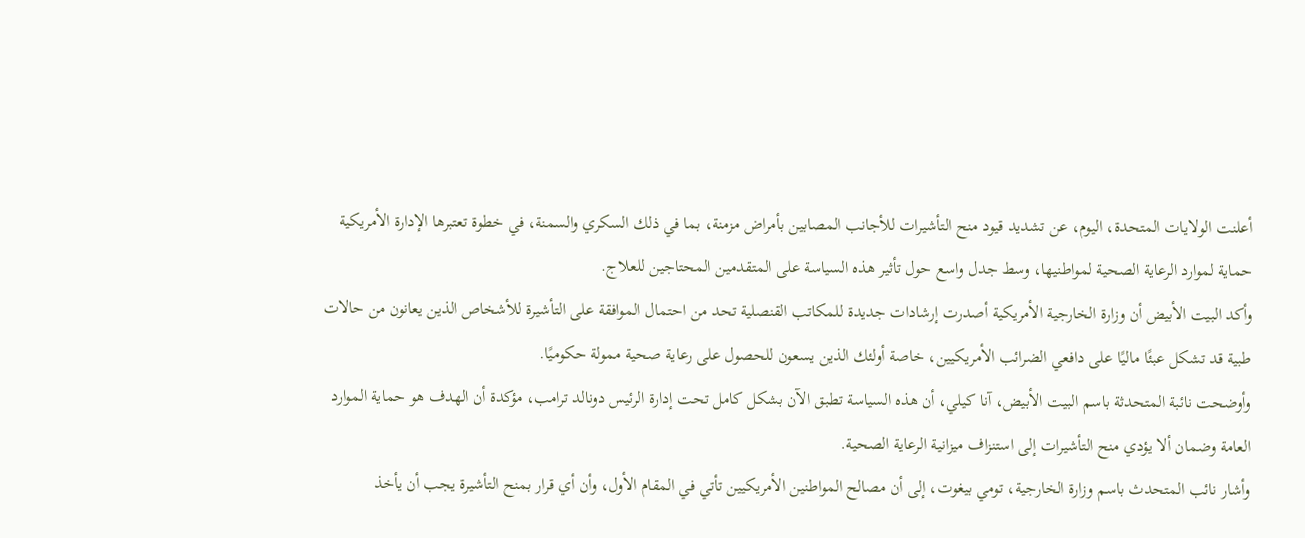أعلنت الولايات المتحدة، اليوم، عن تشديد قيود منح التأشيرات للأجانب المصابين بأمراض مزمنة، بما في ذلك السكري والسمنة، في خطوة تعتبرها الإدارة الأمريكية حماية لموارد الرعاية الصحية لمواطنيها، وسط جدل واسع حول تأثير هذه السياسة على المتقدمين المحتاجين للعلاج.
وأكد البيت الأبيض أن وزارة الخارجية الأمريكية أصدرت إرشادات جديدة للمكاتب القنصلية تحد من احتمال الموافقة على التأشيرة للأشخاص الذين يعانون من حالات طبية قد تشكل عبئًا ماليًا على دافعي الضرائب الأمريكيين، خاصة أولئك الذين يسعون للحصول على رعاية صحية ممولة حكوميًا.
وأوضحت نائبة المتحدثة باسم البيت الأبيض، آنا كيلي، أن هذه السياسة تطبق الآن بشكل كامل تحت إدارة الرئيس دونالد ترامب، مؤكدة أن الهدف هو حماية الموارد العامة وضمان ألا يؤدي منح التأشيرات إلى استنزاف ميزانية الرعاية الصحية.
وأشار نائب المتحدث باسم وزارة الخارجية، تومي بيغوت، إلى أن مصالح المواطنين الأمريكيين تأتي في المقام الأول، وأن أي قرار بمنح التأشيرة يجب أن يأخذ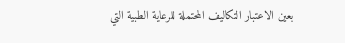بعين الاعتبار التكاليف المحتملة للرعاية الطبية التي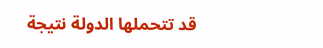قد تتحملها الدولة نتيجة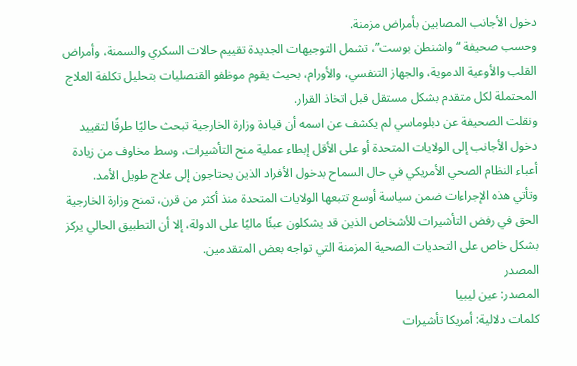دخول الأجانب المصابين بأمراض مزمنة.
وحسب صحيفة “واشنطن بوست”، تشمل التوجيهات الجديدة تقييم حالات السكري والسمنة، وأمراض القلب والأوعية الدموية، والجهاز التنفسي، والأورام، بحيث يقوم موظفو القنصليات بتحليل تكلفة العلاج المحتملة لكل متقدم بشكل مستقل قبل اتخاذ القرار.
ونقلت الصحيفة عن دبلوماسي لم يكشف عن اسمه أن قيادة وزارة الخارجية تبحث حاليًا طرقًا لتقييد دخول الأجانب إلى الولايات المتحدة أو على الأقل إبطاء عملية منح التأشيرات، وسط مخاوف من زيادة أعباء النظام الصحي الأمريكي في حال السماح بدخول الأفراد الذين يحتاجون إلى علاج طويل الأمد.
وتأتي هذه الإجراءات ضمن سياسة أوسع تتبعها الولايات المتحدة منذ أكثر من قرن، تمنح وزارة الخارجية الحق في رفض التأشيرات للأشخاص الذين قد يشكلون عبئًا ماليًا على الدولة، إلا أن التطبيق الحالي يركز بشكل خاص على التحديات الصحية المزمنة التي تواجه بعض المتقدمين.
المصدر
المصدر: عين ليبيا
كلمات دلالية: أمريكا تأشيرات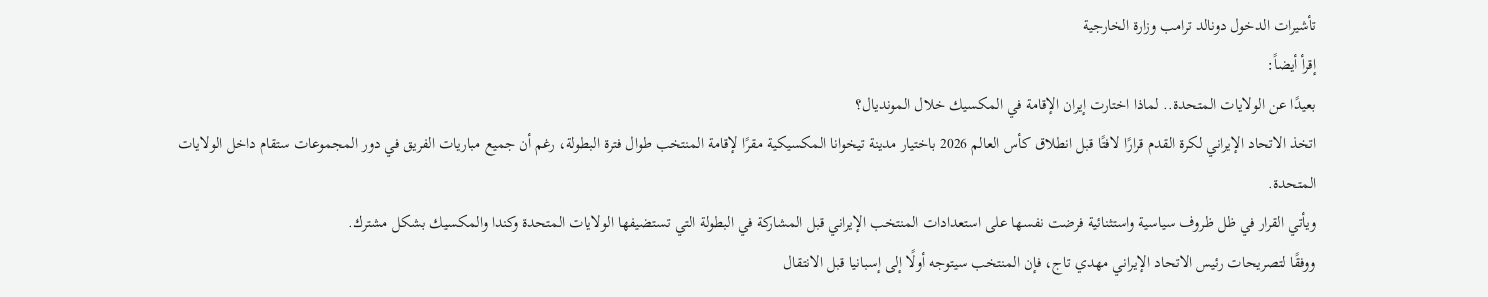تأشيرات الدخول دونالد ترامب وزارة الخارجیة
إقرأ أيضاً:
بعيدًا عن الولايات المتحدة.. لماذا اختارت إيران الإقامة في المكسيك خلال المونديال؟
اتخذ الاتحاد الإيراني لكرة القدم قرارًا لافتًا قبل انطلاق كأس العالم 2026 باختيار مدينة تيخوانا المكسيكية مقرًا لإقامة المنتخب طوال فترة البطولة، رغم أن جميع مباريات الفريق في دور المجموعات ستقام داخل الولايات المتحدة.
ويأتي القرار في ظل ظروف سياسية واستثنائية فرضت نفسها على استعدادات المنتخب الإيراني قبل المشاركة في البطولة التي تستضيفها الولايات المتحدة وكندا والمكسيك بشكل مشترك.
ووفقًا لتصريحات رئيس الاتحاد الإيراني مهدي تاج، فإن المنتخب سيتوجه أولًا إلى إسبانيا قبل الانتقال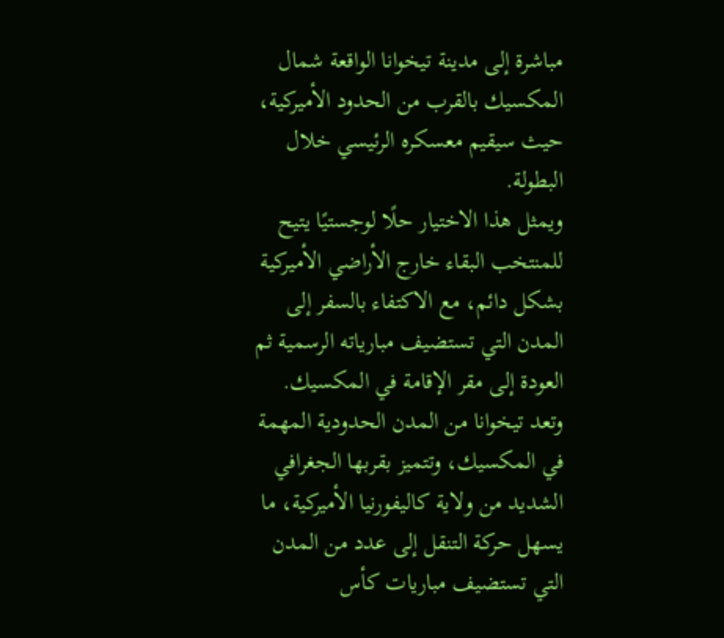مباشرة إلى مدينة تيخوانا الواقعة شمال المكسيك بالقرب من الحدود الأميركية، حيث سيقيم معسكره الرئيسي خلال البطولة.
ويمثل هذا الاختيار حلًا لوجستيًا يتيح للمنتخب البقاء خارج الأراضي الأميركية بشكل دائم، مع الاكتفاء بالسفر إلى المدن التي تستضيف مبارياته الرسمية ثم العودة إلى مقر الإقامة في المكسيك.
وتعد تيخوانا من المدن الحدودية المهمة في المكسيك، وتتميز بقربها الجغرافي الشديد من ولاية كاليفورنيا الأميركية، ما يسهل حركة التنقل إلى عدد من المدن التي تستضيف مباريات كأس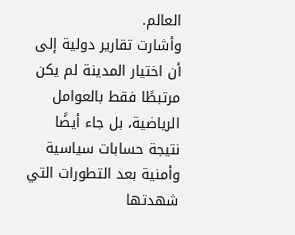العالم.
وأشارت تقارير دولية إلى أن اختيار المدينة لم يكن مرتبطًا فقط بالعوامل الرياضية، بل جاء أيضًا نتيجة حسابات سياسية وأمنية بعد التطورات التي شهدتها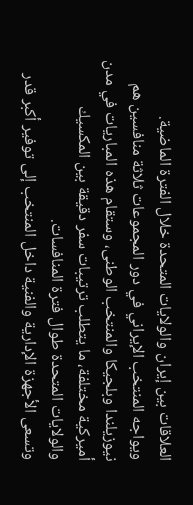العلاقات بين إيران والولايات المتحدة خلال الفترة الماضية.
ويواجه المنتخب الإيراني في دور المجموعات ثلاثة منافسين هم نيوزيلندا وبلجيكا والمنتخب الوطنى، وستقام هذه المباريات في مدن أميركية مختلفة، ما يتطلب ترتيبات سفر دقيقة بين المكسيك والولايات المتحدة طوال فترة المنافسات.
وتسعى الأجهزة الإدارية والفنية داخل المنتخب إلى توفير أكبر قدر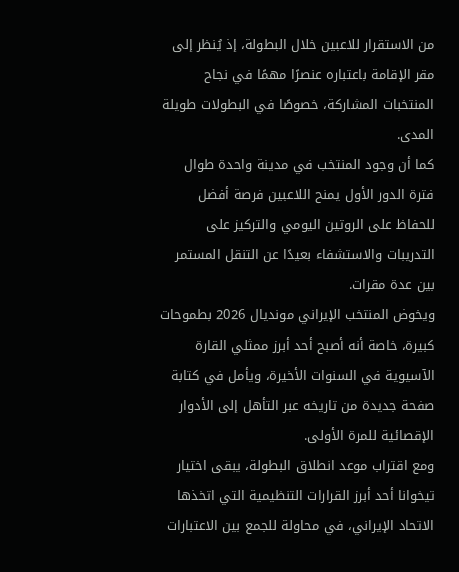من الاستقرار للاعبين خلال البطولة، إذ يُنظر إلى مقر الإقامة باعتباره عنصرًا مهمًا في نجاح المنتخبات المشاركة، خصوصًا في البطولات طويلة المدى.
كما أن وجود المنتخب في مدينة واحدة طوال فترة الدور الأول يمنح اللاعبين فرصة أفضل للحفاظ على الروتين اليومي والتركيز على التدريبات والاستشفاء بعيدًا عن التنقل المستمر بين عدة مقرات.
ويخوض المنتخب الإيراني مونديال 2026 بطموحات كبيرة، خاصة أنه أصبح أحد أبرز ممثلي القارة الآسيوية في السنوات الأخيرة، ويأمل في كتابة صفحة جديدة من تاريخه عبر التأهل إلى الأدوار الإقصائية للمرة الأولى.
ومع اقتراب موعد انطلاق البطولة، يبقى اختيار تيخوانا أحد أبرز القرارات التنظيمية التي اتخذها الاتحاد الإيراني، في محاولة للجمع بين الاعتبارات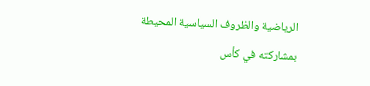الرياضية والظروف السياسية المحيطة بمشاركته في كأس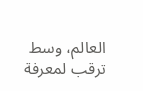العالم، وسط ترقب لمعرفة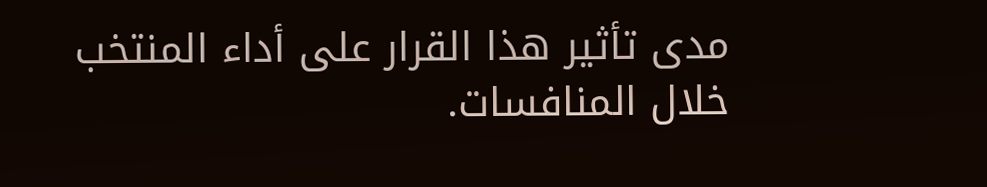مدى تأثير هذا القرار على أداء المنتخب خلال المنافسات.